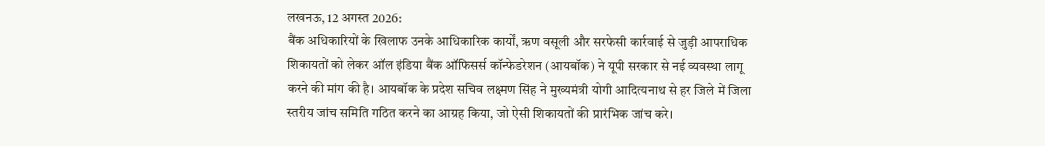लखनऊ, 12 अगस्त 2026:
बैंक अधिकारियों के खिलाफ उनके आधिकारिक कार्यों, ऋण वसूली और सरफेसी कार्रवाई से जुड़ी आपराधिक शिकायतों को लेकर ऑल इंडिया बैंक ऑफिसर्स कॉन्फेडरेशन (आयबॉक) ने यूपी सरकार से नई व्यवस्था लागू करने की मांग की है। आयबॉक के प्रदेश सचिव लक्ष्मण सिंह ने मुख्यमंत्री योगी आदित्यनाथ से हर जिले में जिला स्तरीय जांच समिति गठित करने का आग्रह किया, जो ऐसी शिकायतों की प्रारंभिक जांच करे।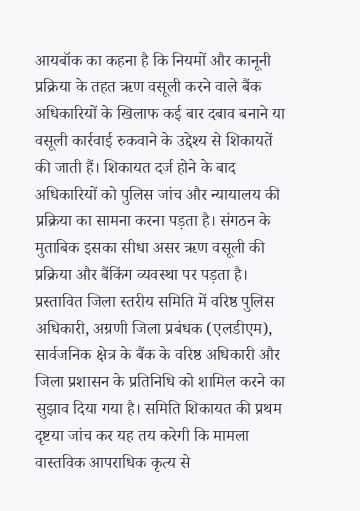आयबॉक का कहना है कि नियमों और कानूनी प्रक्रिया के तहत ऋण वसूली करने वाले बैंक अधिकारियों के खिलाफ कई बार दबाव बनाने या वसूली कार्रवाई रुकवाने के उद्देश्य से शिकायतें की जाती हैं। शिकायत दर्ज होने के बाद अधिकारियों को पुलिस जांच और न्यायालय की प्रक्रिया का सामना करना पड़ता है। संगठन के मुताबिक इसका सीधा असर ऋण वसूली की प्रक्रिया और बैंकिंग व्यवस्था पर पड़ता है।
प्रस्तावित जिला स्तरीय समिति में वरिष्ठ पुलिस अधिकारी, अग्रणी जिला प्रबंधक (एलडीएम), सार्वजनिक क्षेत्र के बैंक के वरिष्ठ अधिकारी और जिला प्रशासन के प्रतिनिधि को शामिल करने का सुझाव दिया गया है। समिति शिकायत की प्रथम दृष्टया जांच कर यह तय करेगी कि मामला वास्तविक आपराधिक कृत्य से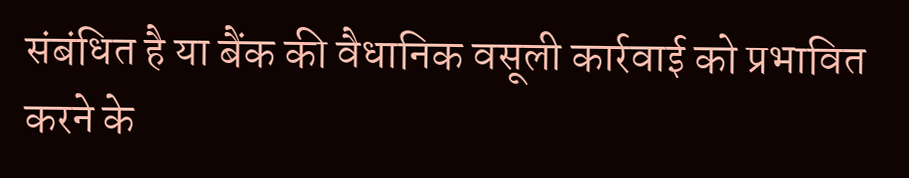संबंधित है या बैंक की वैधानिक वसूली कार्रवाई को प्रभावित करने के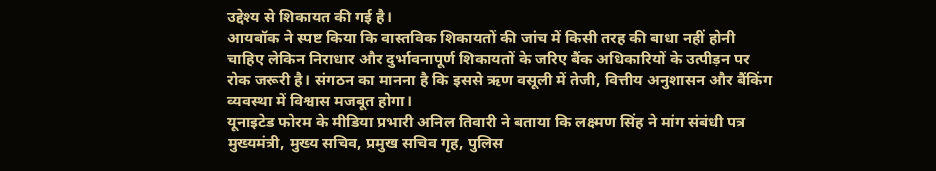उद्देश्य से शिकायत की गई है।
आयबॉक ने स्पष्ट किया कि वास्तविक शिकायतों की जांच में किसी तरह की बाधा नहीं होनी चाहिए लेकिन निराधार और दुर्भावनापूर्ण शिकायतों के जरिए बैंक अधिकारियों के उत्पीड़न पर रोक जरूरी है। संगठन का मानना है कि इससे ऋण वसूली में तेजी, वित्तीय अनुशासन और बैंकिंग व्यवस्था में विश्वास मजबूत होगा।
यूनाइटेड फोरम के मीडिया प्रभारी अनिल तिवारी ने बताया कि लक्ष्मण सिंह ने मांग संबंधी पत्र मुख्यमंत्री, मुख्य सचिव, प्रमुख सचिव गृह, पुलिस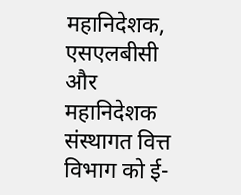महानिदेशक, एसएलबीसी और महानिदेशक संस्थागत वित्त विभाग को ई-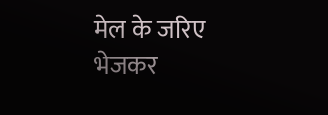मेल के जरिए भेजकर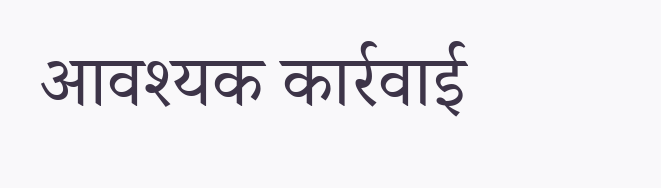आवश्यक कार्रवाई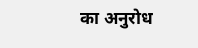का अनुरोध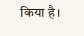किया है।